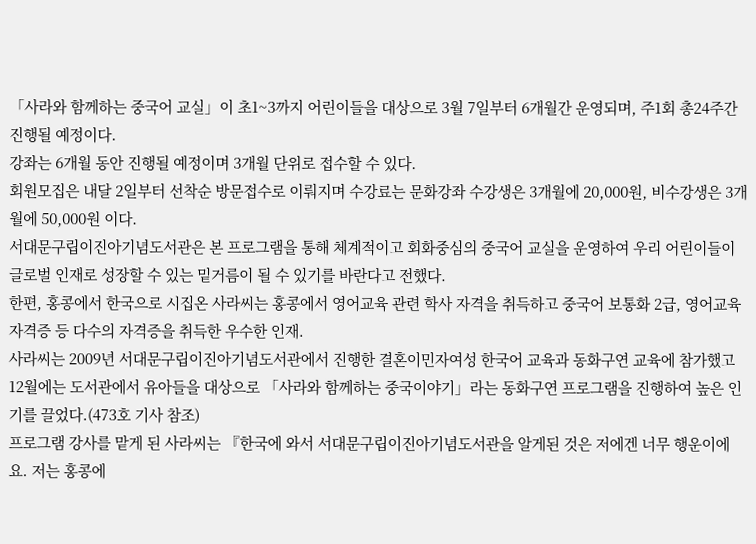「사라와 함께하는 중국어 교실」이 초1~3까지 어린이들을 대상으로 3월 7일부터 6개월간 운영되며, 주1회 총24주간 진행될 예정이다.
강좌는 6개월 동안 진행될 예정이며 3개월 단위로 접수할 수 있다.
회원모집은 내달 2일부터 선착순 방문접수로 이뤄지며 수강료는 문화강좌 수강생은 3개월에 20,000원, 비수강생은 3개월에 50,000원 이다.
서대문구립이진아기념도서관은 본 프로그램을 통해 체계적이고 회화중심의 중국어 교실을 운영하여 우리 어린이들이 글로벌 인재로 성장할 수 있는 밑거름이 될 수 있기를 바란다고 전했다.
한편, 홍콩에서 한국으로 시집온 사라씨는 홍콩에서 영어교육 관련 학사 자격을 취득하고 중국어 보통화 2급, 영어교육 자격증 등 다수의 자격증을 취득한 우수한 인재.
사라씨는 2009년 서대문구립이진아기념도서관에서 진행한 결혼이민자여성 한국어 교육과 동화구연 교육에 참가했고 12월에는 도서관에서 유아들을 대상으로 「사라와 함께하는 중국이야기」라는 동화구연 프로그램을 진행하여 높은 인기를 끌었다.(473호 기사 참조)
프로그램 강사를 맡게 된 사라씨는 『한국에 와서 서대문구립이진아기념도서관을 알게된 것은 저에겐 너무 행운이에요. 저는 홍콩에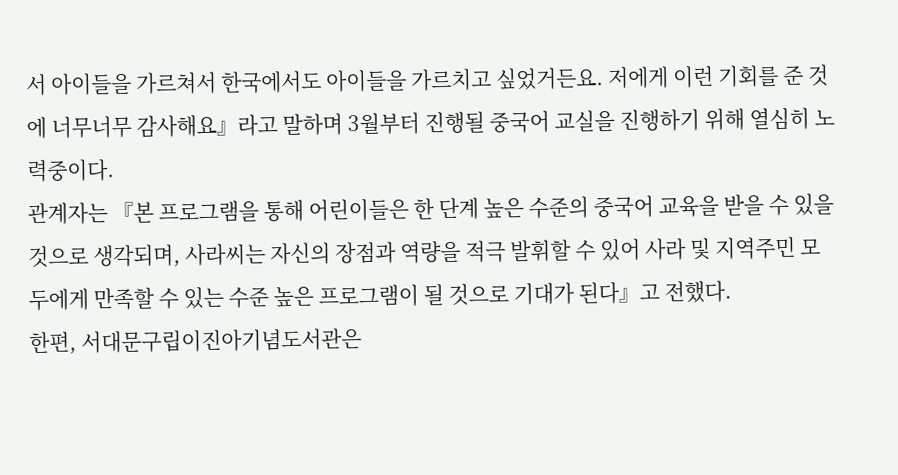서 아이들을 가르쳐서 한국에서도 아이들을 가르치고 싶었거든요. 저에게 이런 기회를 준 것에 너무너무 감사해요』라고 말하며 3월부터 진행될 중국어 교실을 진행하기 위해 열심히 노력중이다.
관계자는 『본 프로그램을 통해 어린이들은 한 단계 높은 수준의 중국어 교육을 받을 수 있을 것으로 생각되며, 사라씨는 자신의 장점과 역량을 적극 발휘할 수 있어 사라 및 지역주민 모두에게 만족할 수 있는 수준 높은 프로그램이 될 것으로 기대가 된다』고 전했다.
한편, 서대문구립이진아기념도서관은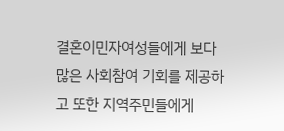결혼이민자여성들에게 보다 많은 사회참여 기회를 제공하고 또한 지역주민들에게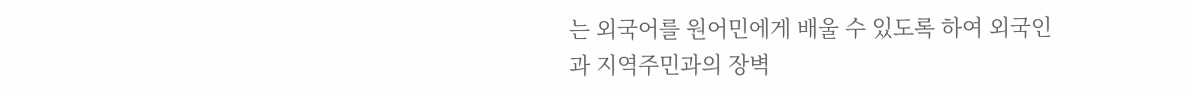는 외국어를 원어민에게 배울 수 있도록 하여 외국인과 지역주민과의 장벽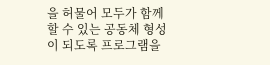을 허물어 모두가 함께할 수 있는 공동체 형성이 되도록 프로그램을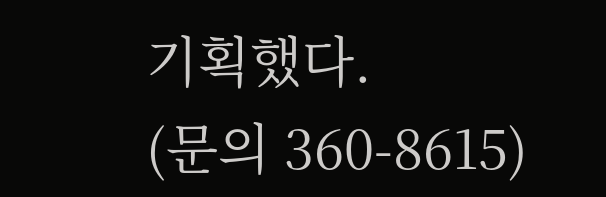기획했다.
(문의 360-8615)